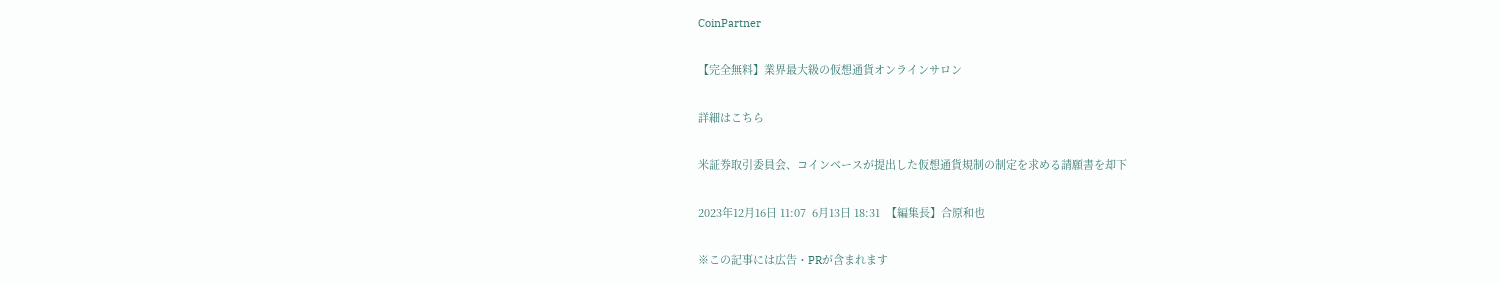CoinPartner

【完全無料】業界最大級の仮想通貨オンラインサロン

詳細はこちら

米証券取引委員会、コインベースが提出した仮想通貨規制の制定を求める請願書を却下

2023年12月16日 11:07  6月13日 18:31  【編集長】合原和也

※この記事には広告・PRが含まれます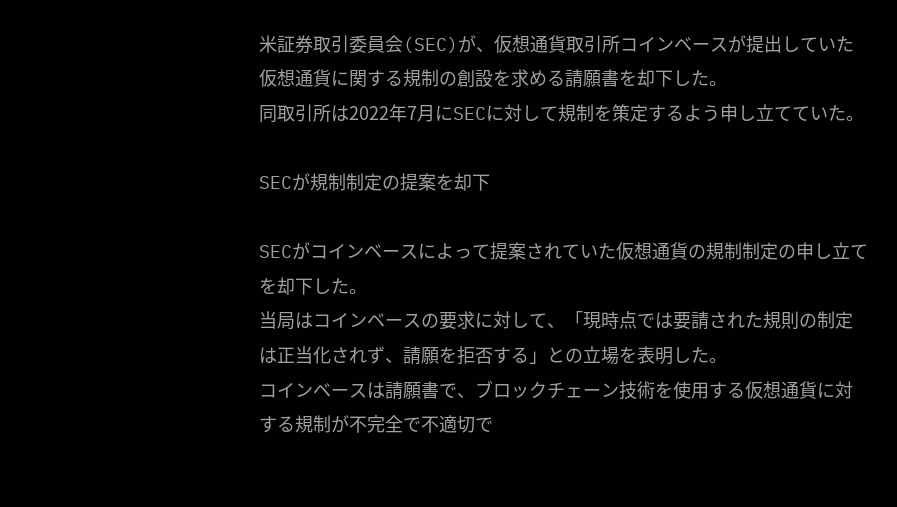米証券取引委員会(SEC)が、仮想通貨取引所コインベースが提出していた仮想通貨に関する規制の創設を求める請願書を却下した。
同取引所は2022年7月にSECに対して規制を策定するよう申し立てていた。

SECが規制制定の提案を却下

SECがコインベースによって提案されていた仮想通貨の規制制定の申し立てを却下した。
当局はコインベースの要求に対して、「現時点では要請された規則の制定は正当化されず、請願を拒否する」との立場を表明した。
コインベースは請願書で、ブロックチェーン技術を使用する仮想通貨に対する規制が不完全で不適切で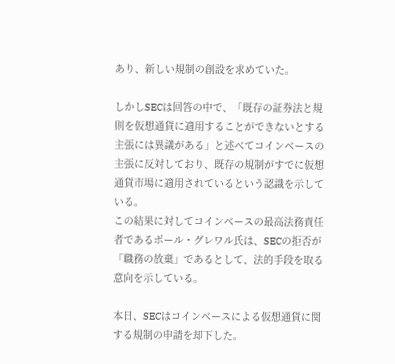あり、新しい規制の創設を求めていた。

しかしSECは回答の中で、「既存の証券法と規則を仮想通貨に適用することができないとする主張には異議がある」と述べてコインベースの主張に反対しており、既存の規制がすでに仮想通貨市場に適用されているという認識を示している。
この結果に対してコインベースの最高法務責任者であるポール・グレワル氏は、SECの拒否が「職務の放棄」であるとして、法的手段を取る意向を示している。

本日、SECはコインベースによる仮想通貨に関する規制の申請を却下した。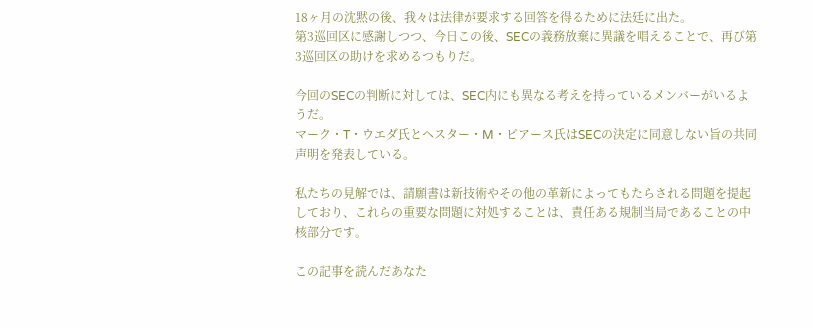18ヶ月の沈黙の後、我々は法律が要求する回答を得るために法廷に出た。
第3巡回区に感謝しつつ、今日この後、SECの義務放棄に異議を唱えることで、再び第3巡回区の助けを求めるつもりだ。

今回のSECの判断に対しては、SEC内にも異なる考えを持っているメンバーがいるようだ。
マーク・T・ウエダ氏とヘスター・M・ピアース氏はSECの決定に同意しない旨の共同声明を発表している。

私たちの見解では、請願書は新技術やその他の革新によってもたらされる問題を提起しており、これらの重要な問題に対処することは、責任ある規制当局であることの中核部分です。

この記事を読んだあなた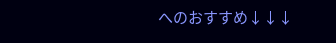へのおすすめ↓↓↓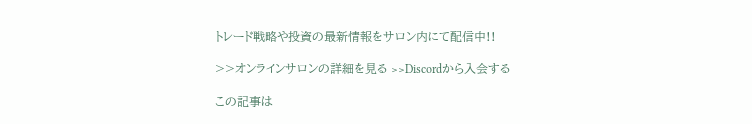トレード戦略や投資の最新情報をサロン内にて配信中!!

>>オンラインサロンの詳細を見る >>Discordから入会する

この記事は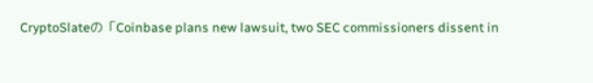CryptoSlateの「Coinbase plans new lawsuit, two SEC commissioners dissent in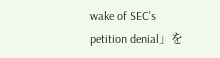wake of SEC’s petition denial」を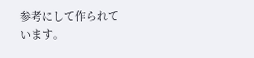参考にして作られています。